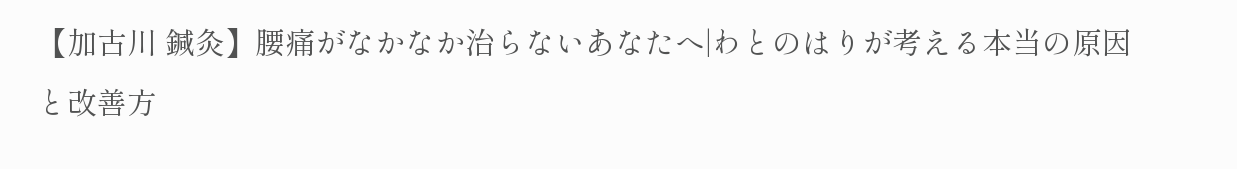【加古川 鍼灸】腰痛がなかなか治らないあなたへ|わとのはりが考える本当の原因と改善方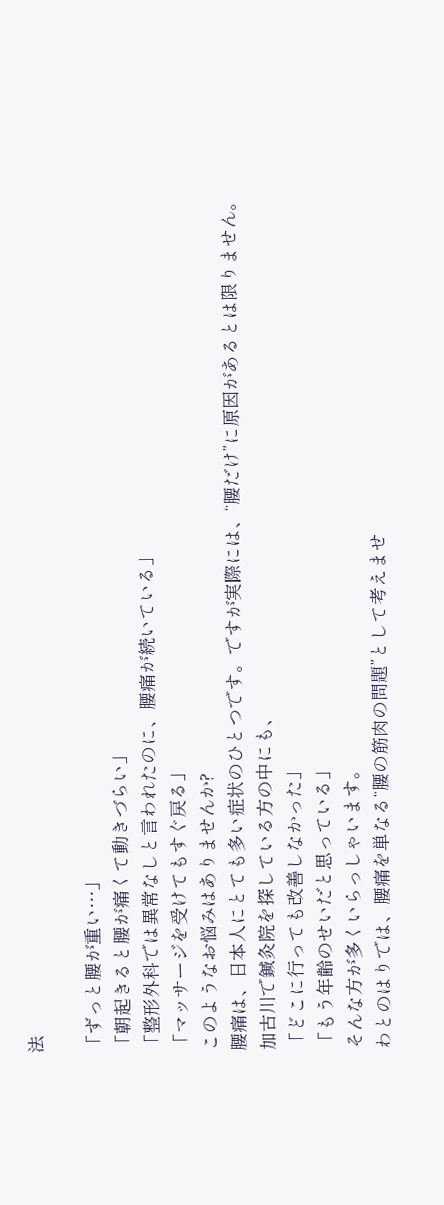法

「ずっと腰が重い…」
「朝起きると腰が痛くて動きづらい」
「整形外科では異常なしと言われたのに、腰痛が続いている」
「マッサージを受けてもすぐ戻る」
このようなお悩みはありませんか?
腰痛は、日本人にとても多い症状のひとつです。ですが実際には、“腰だけ”に原因があるとは限りません。
加古川で鍼灸院を探している方の中にも、
「どこに行っても改善しなかった」
「もう年齢のせいだと思っている」
そんな方が多くいらっしゃいます。
わとのはりでは、腰痛を単なる“腰の筋肉の問題”として考えませ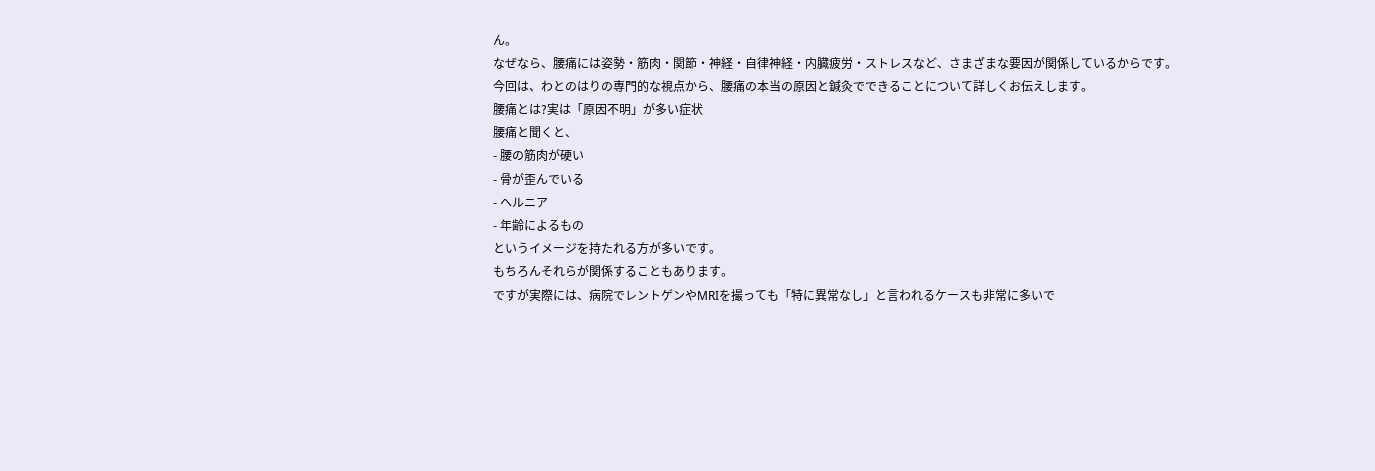ん。
なぜなら、腰痛には姿勢・筋肉・関節・神経・自律神経・内臓疲労・ストレスなど、さまざまな要因が関係しているからです。
今回は、わとのはりの専門的な視点から、腰痛の本当の原因と鍼灸でできることについて詳しくお伝えします。
腰痛とは?実は「原因不明」が多い症状
腰痛と聞くと、
- 腰の筋肉が硬い
- 骨が歪んでいる
- ヘルニア
- 年齢によるもの
というイメージを持たれる方が多いです。
もちろんそれらが関係することもあります。
ですが実際には、病院でレントゲンやMRIを撮っても「特に異常なし」と言われるケースも非常に多いで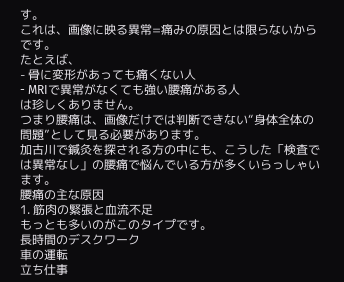す。
これは、画像に映る異常=痛みの原因とは限らないからです。
たとえば、
- 骨に変形があっても痛くない人
- MRIで異常がなくても強い腰痛がある人
は珍しくありません。
つまり腰痛は、画像だけでは判断できない“身体全体の問題”として見る必要があります。
加古川で鍼灸を探される方の中にも、こうした「検査では異常なし」の腰痛で悩んでいる方が多くいらっしゃいます。
腰痛の主な原因
1. 筋肉の緊張と血流不足
もっとも多いのがこのタイプです。
長時間のデスクワーク
車の運転
立ち仕事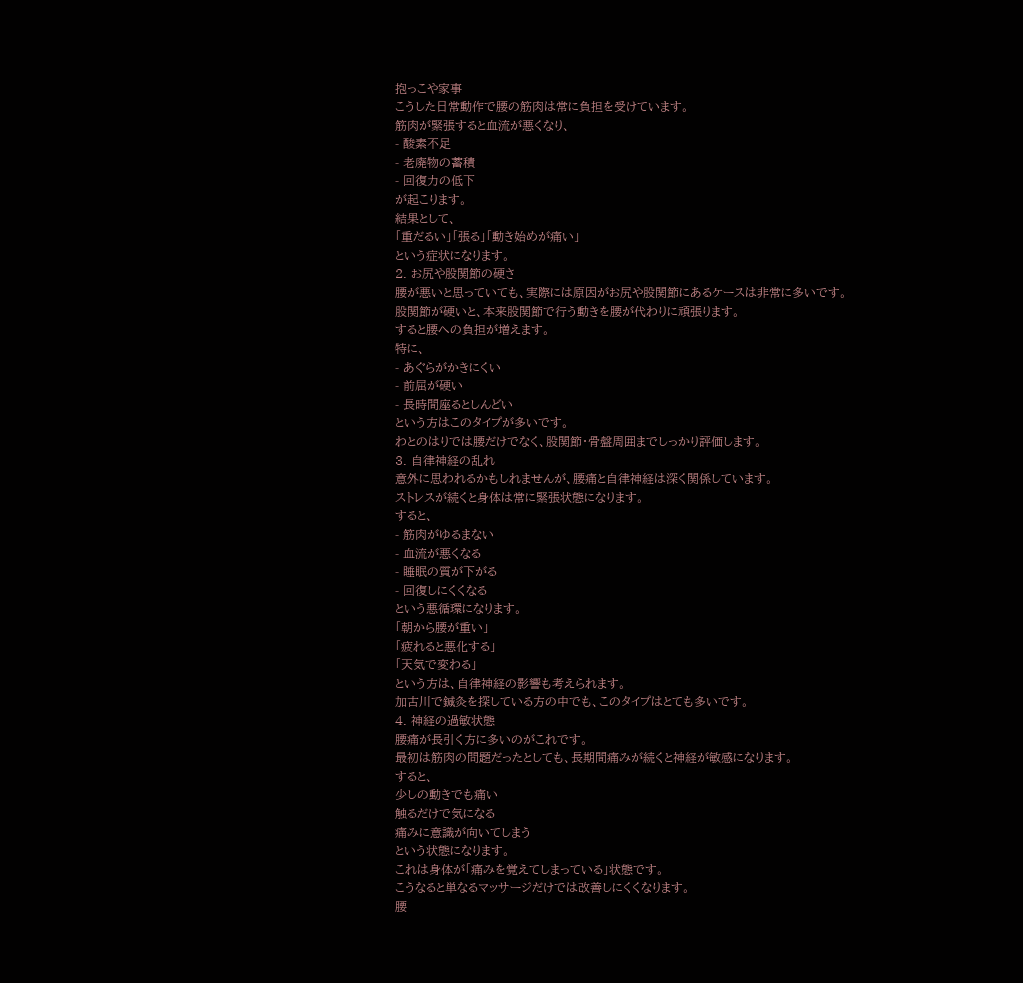抱っこや家事
こうした日常動作で腰の筋肉は常に負担を受けています。
筋肉が緊張すると血流が悪くなり、
- 酸素不足
- 老廃物の蓄積
- 回復力の低下
が起こります。
結果として、
「重だるい」「張る」「動き始めが痛い」
という症状になります。
2. お尻や股関節の硬さ
腰が悪いと思っていても、実際には原因がお尻や股関節にあるケースは非常に多いです。
股関節が硬いと、本来股関節で行う動きを腰が代わりに頑張ります。
すると腰への負担が増えます。
特に、
- あぐらがかきにくい
- 前屈が硬い
- 長時間座るとしんどい
という方はこのタイプが多いです。
わとのはりでは腰だけでなく、股関節・骨盤周囲までしっかり評価します。
3. 自律神経の乱れ
意外に思われるかもしれませんが、腰痛と自律神経は深く関係しています。
ストレスが続くと身体は常に緊張状態になります。
すると、
- 筋肉がゆるまない
- 血流が悪くなる
- 睡眠の質が下がる
- 回復しにくくなる
という悪循環になります。
「朝から腰が重い」
「疲れると悪化する」
「天気で変わる」
という方は、自律神経の影響も考えられます。
加古川で鍼灸を探している方の中でも、このタイプはとても多いです。
4. 神経の過敏状態
腰痛が長引く方に多いのがこれです。
最初は筋肉の問題だったとしても、長期間痛みが続くと神経が敏感になります。
すると、
少しの動きでも痛い
触るだけで気になる
痛みに意識が向いてしまう
という状態になります。
これは身体が「痛みを覚えてしまっている」状態です。
こうなると単なるマッサージだけでは改善しにくくなります。
腰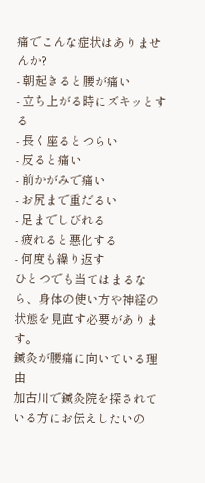痛でこんな症状はありませんか?
- 朝起きると腰が痛い
- 立ち上がる時にズキッとする
- 長く座るとつらい
- 反ると痛い
- 前かがみで痛い
- お尻まで重だるい
- 足までしびれる
- 疲れると悪化する
- 何度も繰り返す
ひとつでも当てはまるなら、身体の使い方や神経の状態を見直す必要があります。
鍼灸が腰痛に向いている理由
加古川で鍼灸院を探されている方にお伝えしたいの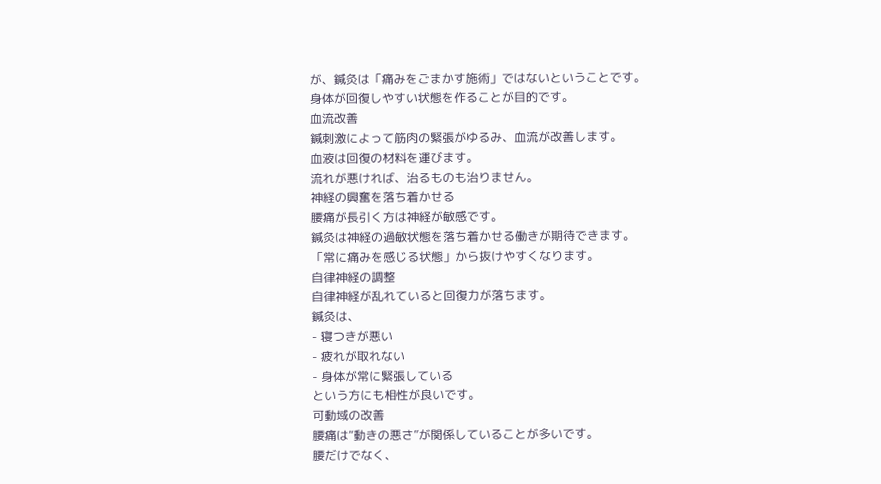が、鍼灸は「痛みをごまかす施術」ではないということです。
身体が回復しやすい状態を作ることが目的です。
血流改善
鍼刺激によって筋肉の緊張がゆるみ、血流が改善します。
血液は回復の材料を運びます。
流れが悪ければ、治るものも治りません。
神経の興奮を落ち着かせる
腰痛が長引く方は神経が敏感です。
鍼灸は神経の過敏状態を落ち着かせる働きが期待できます。
「常に痛みを感じる状態」から抜けやすくなります。
自律神経の調整
自律神経が乱れていると回復力が落ちます。
鍼灸は、
- 寝つきが悪い
- 疲れが取れない
- 身体が常に緊張している
という方にも相性が良いです。
可動域の改善
腰痛は“動きの悪さ”が関係していることが多いです。
腰だけでなく、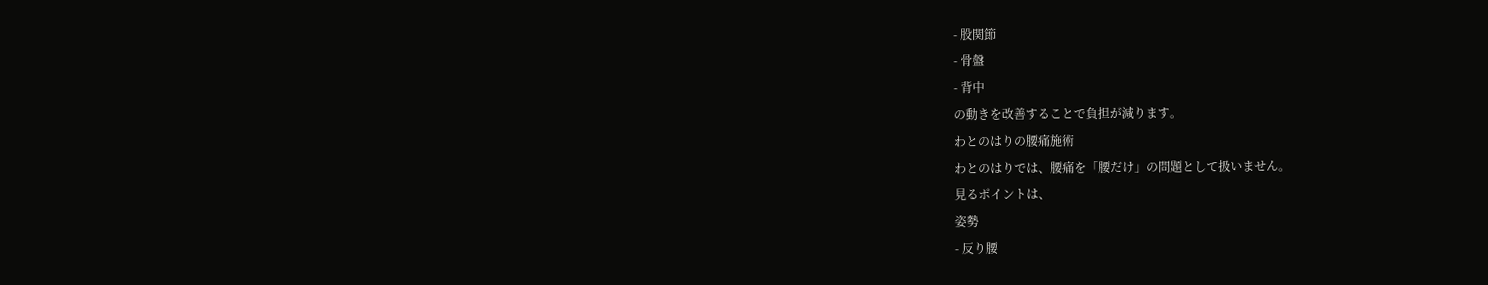- 股関節
- 骨盤
- 背中
の動きを改善することで負担が減ります。
わとのはりの腰痛施術
わとのはりでは、腰痛を「腰だけ」の問題として扱いません。
見るポイントは、
姿勢
- 反り腰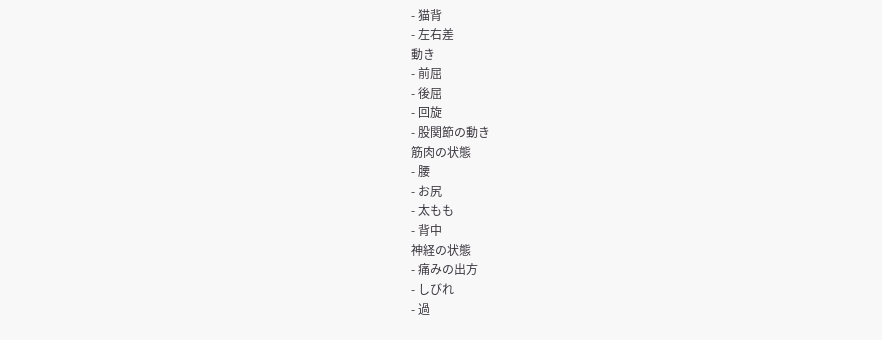- 猫背
- 左右差
動き
- 前屈
- 後屈
- 回旋
- 股関節の動き
筋肉の状態
- 腰
- お尻
- 太もも
- 背中
神経の状態
- 痛みの出方
- しびれ
- 過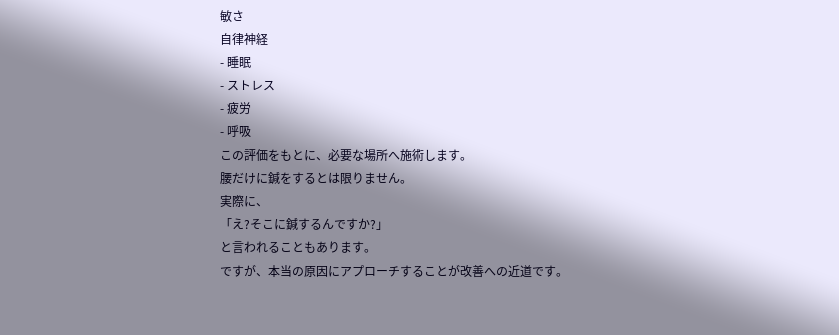敏さ
自律神経
- 睡眠
- ストレス
- 疲労
- 呼吸
この評価をもとに、必要な場所へ施術します。
腰だけに鍼をするとは限りません。
実際に、
「え?そこに鍼するんですか?」
と言われることもあります。
ですが、本当の原因にアプローチすることが改善への近道です。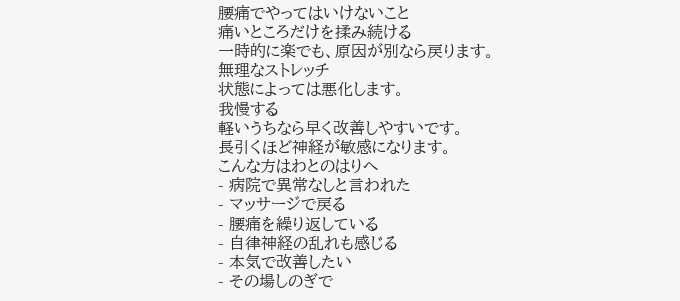腰痛でやってはいけないこと
痛いところだけを揉み続ける
一時的に楽でも、原因が別なら戻ります。
無理なストレッチ
状態によっては悪化します。
我慢する
軽いうちなら早く改善しやすいです。
長引くほど神経が敏感になります。
こんな方はわとのはりへ
- 病院で異常なしと言われた
- マッサージで戻る
- 腰痛を繰り返している
- 自律神経の乱れも感じる
- 本気で改善したい
- その場しのぎで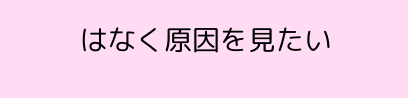はなく原因を見たい